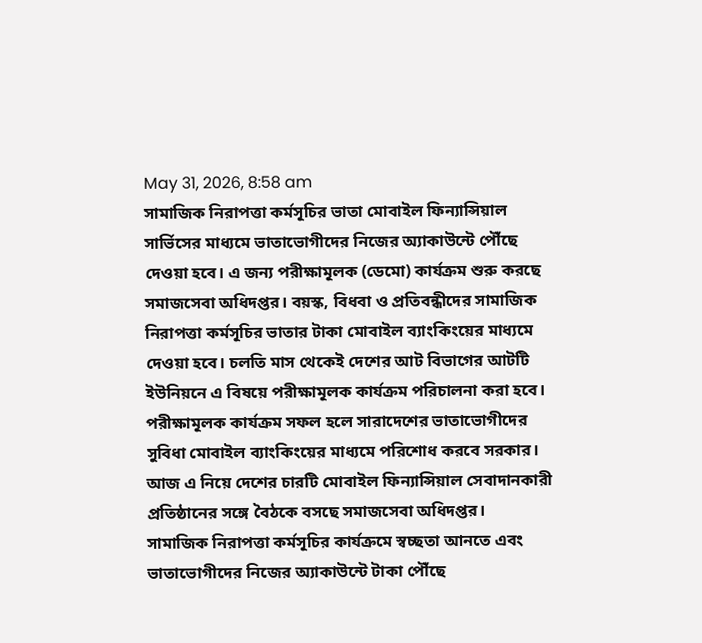May 31, 2026, 8:58 am
সামাজিক নিরাপত্তা কর্মসূচির ভাতা মোবাইল ফিন্যান্সিয়াল সার্ভিসের মাধ্যমে ভাতাভোগীদের নিজের অ্যাকাউন্টে পৌঁছে দেওয়া হবে। এ জন্য পরীক্ষামূলক (ডেমো) কার্যক্রম শুরু করছে সমাজসেবা অধিদপ্তর। বয়স্ক, বিধবা ও প্রতিবন্ধীদের সামাজিক নিরাপত্তা কর্মসূচির ভাতার টাকা মোবাইল ব্যাংকিংয়ের মাধ্যমে দেওয়া হবে। চলতি মাস থেকেই দেশের আট বিভাগের আটটি ইউনিয়নে এ বিষয়ে পরীক্ষামূলক কার্যক্রম পরিচালনা করা হবে।
পরীক্ষামূলক কার্যক্রম সফল হলে সারাদেশের ভাতাভোগীদের সুবিধা মোবাইল ব্যাংকিংয়ের মাধ্যমে পরিশোধ করবে সরকার। আজ এ নিয়ে দেশের চারটি মোবাইল ফিন্যান্সিয়াল সেবাদানকারী প্রতিষ্ঠানের সঙ্গে বৈঠকে বসছে সমাজসেবা অধিদপ্তর।
সামাজিক নিরাপত্তা কর্মসূচির কার্যক্রমে স্বচ্ছতা আনতে এবং ভাতাভোগীদের নিজের অ্যাকাউন্টে টাকা পৌঁছে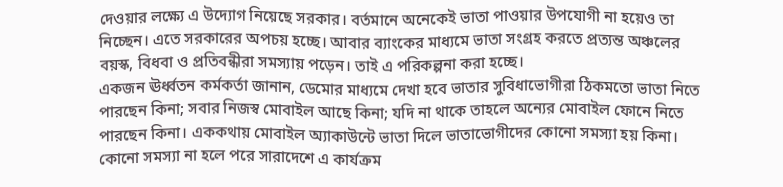দেওয়ার লক্ষ্যে এ উদ্যোগ নিয়েছে সরকার। বর্তমানে অনেকেই ভাতা পাওয়ার উপযোগী না হয়েও তা নিচ্ছেন। এতে সরকারের অপচয় হচ্ছে। আবার ব্যাংকের মাধ্যমে ভাতা সংগ্রহ করতে প্রত্যন্ত অঞ্চলের বয়স্ক, বিধবা ও প্রতিবন্ধীরা সমস্যায় পড়েন। তাই এ পরিকল্পনা করা হচ্ছে।
একজন ঊর্ধ্বতন কর্মকর্তা জানান, ডেমোর মাধ্যমে দেখা হবে ভাতার সুবিধাভোগীরা ঠিকমতো ভাতা নিতে পারছেন কিনা; সবার নিজস্ব মোবাইল আছে কিনা; যদি না থাকে তাহলে অন্যের মোবাইল ফোনে নিতে পারছেন কিনা। এককথায় মোবাইল অ্যাকাউন্টে ভাতা দিলে ভাতাভোগীদের কোনো সমস্যা হয় কিনা। কোনো সমস্যা না হলে পরে সারাদেশে এ কার্যক্রম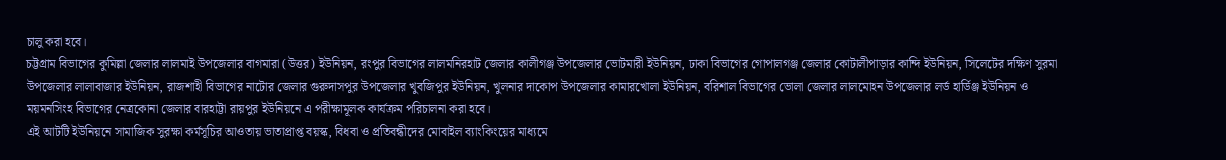চালু করা হবে।
চট্টগ্রাম বিভাগের কুমিল্লা জেলার লালমাই উপজেলার বাগমারা (উত্তর) ইউনিয়ন, রংপুর বিভাগের লালমনিরহাট জেলার কালীগঞ্জ উপজেলার ভোটমারী ইউনিয়ন, ঢাকা বিভাগের গোপালগঞ্জ জেলার কোটালীপাড়ার কান্দি ইউনিয়ন, সিলেটের দক্ষিণ সুরমা উপজেলার লালাবাজার ইউনিয়ন, রাজশাহী বিভাগের নাটোর জেলার গুরুদাসপুর উপজেলার খুবজিপুর ইউনিয়ন, খুলনার দাকোপ উপজেলার কামারখোলা ইউনিয়ন, বরিশাল বিভাগের ভোলা জেলার লালমোহন উপজেলার লর্ড হার্ডিঞ্জ ইউনিয়ন ও ময়মনসিংহ বিভাগের নেত্রকোনা জেলার বারহাট্টা রায়পুর ইউনিয়নে এ পরীক্ষামূলক কার্যক্রম পরিচালনা করা হবে।
এই আটটি ইউনিয়নে সামাজিক সুরক্ষা কর্মসূচির আওতায় ভাতাপ্রাপ্ত বয়স্ক, বিধবা ও প্রতিবন্ধীদের মোবাইল ব্যাংকিংয়ের মাধ্যমে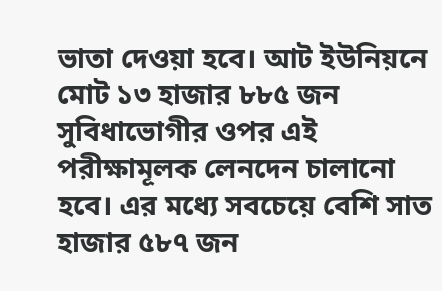ভাতা দেওয়া হবে। আট ইউনিয়নে মোট ১৩ হাজার ৮৮৫ জন সুবিধাভোগীর ওপর এই পরীক্ষামূলক লেনদেন চালানো হবে। এর মধ্যে সবচেয়ে বেশি সাত হাজার ৫৮৭ জন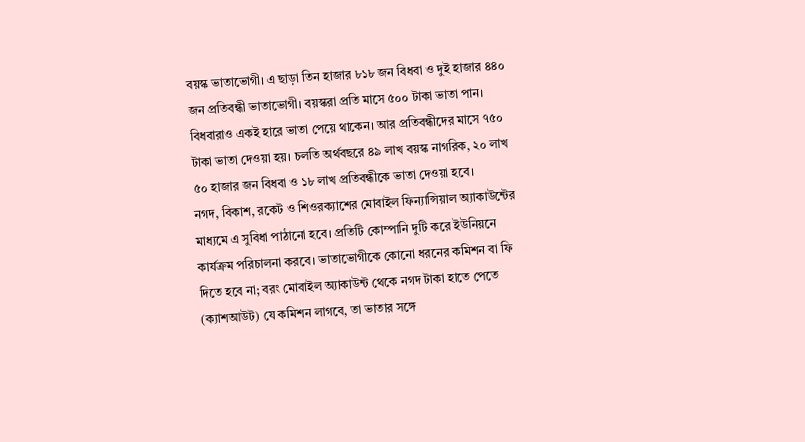বয়স্ক ভাতাভোগী। এ ছাড়া তিন হাজার ৮১৮ জন বিধবা ও দুই হাজার ৪৪০ জন প্রতিবন্ধী ভাতাভোগী। বয়স্করা প্রতি মাসে ৫০০ টাকা ভাতা পান। বিধবারাও একই হারে ভাতা পেয়ে থাকেন। আর প্রতিবন্ধীদের মাসে ৭৫০ টাকা ভাতা দেওয়া হয়। চলতি অর্থবছরে ৪৯ লাখ বয়স্ক নাগরিক, ২০ লাখ ৫০ হাজার জন বিধবা ও ১৮ লাখ প্রতিবন্ধীকে ভাতা দেওয়া হবে।
নগদ, বিকাশ, রকেট ও শিওরক্যাশের মোবাইল ফিন্যান্সিয়াল অ্যাকাউন্টের মাধ্যমে এ সুবিধা পাঠানো হবে। প্রতিটি কোম্পানি দুটি করে ইউনিয়নে কার্যক্রম পরিচালনা করবে। ভাতাভোগীকে কোনো ধরনের কমিশন বা ফি দিতে হবে না; বরং মোবাইল অ্যাকাউন্ট থেকে নগদ টাকা হাতে পেতে (ক্যাশআউট) যে কমিশন লাগবে, তা ভাতার সঙ্গে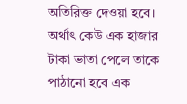অতিরিক্ত দেওয়া হবে। অর্থাৎ কেউ এক হাজার টাকা ভাতা পেলে তাকে পাঠানো হবে এক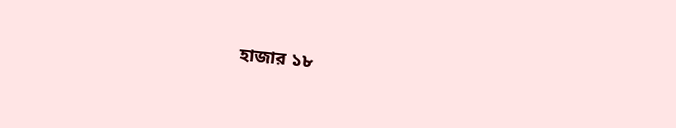হাজার ১৮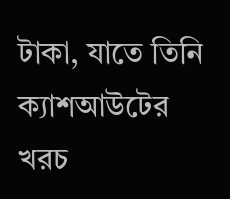টাকা, যাতে তিনি ক্যাশআউটের খরচ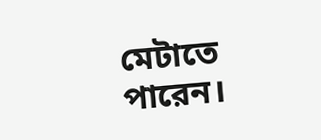মেটাতে পারেন।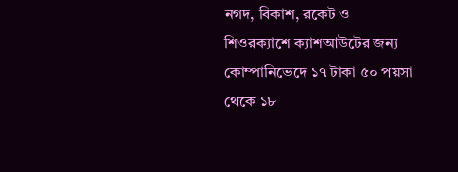নগদ, বিকাশ, রকেট ও শিওরক্যাশে ক্যাশআউটের জন্য কোম্পানিভেদে ১৭ টাকা ৫০ পয়সা থেকে ১৮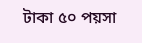টাকা ৫০ পয়সা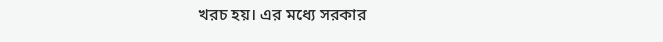খরচ হয়। এর মধ্যে সরকার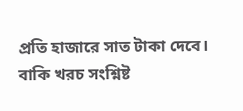প্রতি হাজারে সাত টাকা দেবে। বাকি খরচ সংশ্নিষ্ট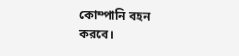কোম্পানি বহন করবে।